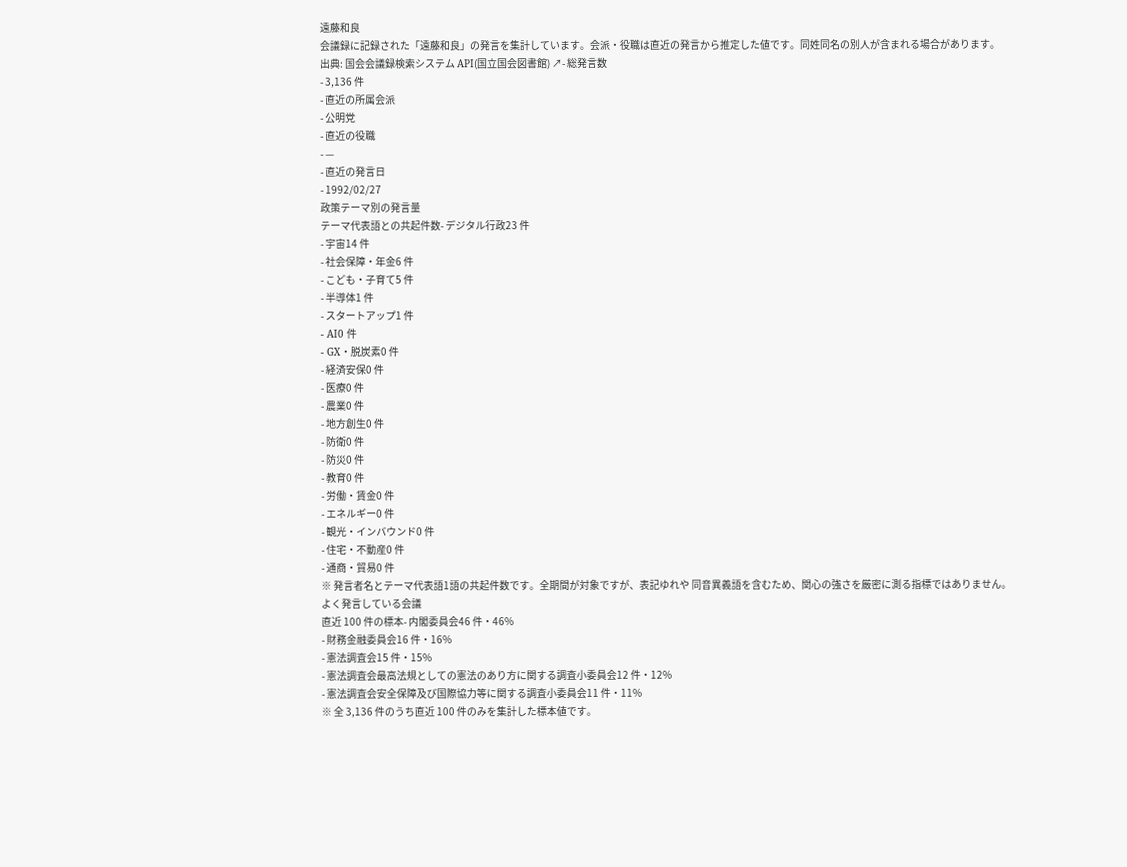遠藤和良
会議録に記録された「遠藤和良」の発言を集計しています。会派・役職は直近の発言から推定した値です。同姓同名の別人が含まれる場合があります。
出典: 国会会議録検索システム API(国立国会図書館) ↗- 総発言数
- 3,136 件
- 直近の所属会派
- 公明党
- 直近の役職
- —
- 直近の発言日
- 1992/02/27
政策テーマ別の発言量
テーマ代表語との共起件数- デジタル行政23 件
- 宇宙14 件
- 社会保障・年金6 件
- こども・子育て5 件
- 半導体1 件
- スタートアップ1 件
- AI0 件
- GX・脱炭素0 件
- 経済安保0 件
- 医療0 件
- 農業0 件
- 地方創生0 件
- 防衛0 件
- 防災0 件
- 教育0 件
- 労働・賃金0 件
- エネルギー0 件
- 観光・インバウンド0 件
- 住宅・不動産0 件
- 通商・貿易0 件
※ 発言者名とテーマ代表語1語の共起件数です。全期間が対象ですが、表記ゆれや 同音異義語を含むため、関心の強さを厳密に測る指標ではありません。
よく発言している会議
直近 100 件の標本- 内閣委員会46 件・46%
- 財務金融委員会16 件・16%
- 憲法調査会15 件・15%
- 憲法調査会最高法規としての憲法のあり方に関する調査小委員会12 件・12%
- 憲法調査会安全保障及び国際協力等に関する調査小委員会11 件・11%
※ 全 3,136 件のうち直近 100 件のみを集計した標本値です。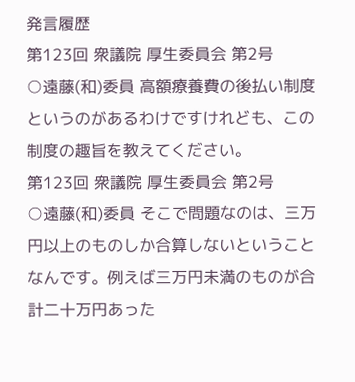発言履歴
第123回 衆議院 厚生委員会 第2号
○遠藤(和)委員 高額療養費の後払い制度というのがあるわけですけれども、この制度の趣旨を教えてください。
第123回 衆議院 厚生委員会 第2号
○遠藤(和)委員 そこで問題なのは、三万円以上のものしか合算しないということなんです。例えば三万円未満のものが合計二十万円あった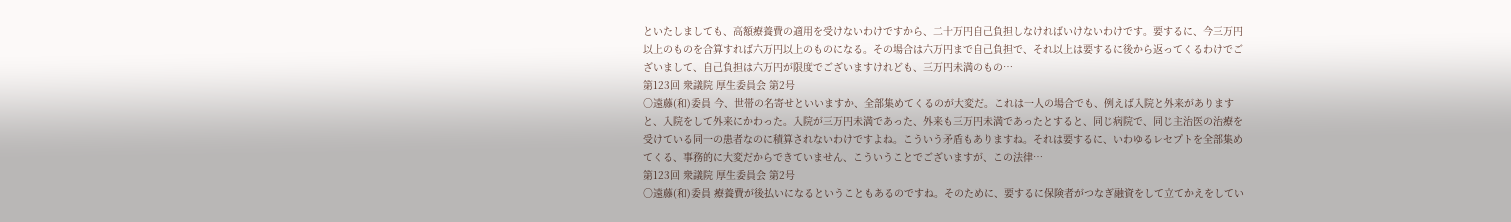といたしましても、高額療養費の適用を受けないわけですから、二十万円自己負担しなければいけないわけです。要するに、今三万円以上のものを合算すれば六万円以上のものになる。その場合は六万円まで自己負担で、それ以上は要するに後から返ってくるわけでございまして、自己負担は六万円が限度でございますけれども、三万円未満のもの…
第123回 衆議院 厚生委員会 第2号
○遠藤(和)委員 今、世帯の名寄せといいますか、全部集めてくるのが大変だ。これは一人の場合でも、例えば入院と外来がありますと、入院をして外来にかわった。入院が三万円未満であった、外来も三万円未満であったとすると、同じ病院で、同じ主治医の治療を受けている同一の患者なのに積算されないわけですよね。こういう矛盾もありますね。それは要するに、いわゆるレセプトを全部集めてくる、事務的に大変だからできていません、こういうことでございますが、この法律…
第123回 衆議院 厚生委員会 第2号
○遠藤(和)委員 療養費が後払いになるということもあるのですね。そのために、要するに保険者がつなぎ融資をして立てかえをしてい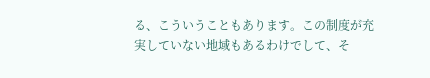る、こういうこともあります。この制度が充実していない地域もあるわけでして、そ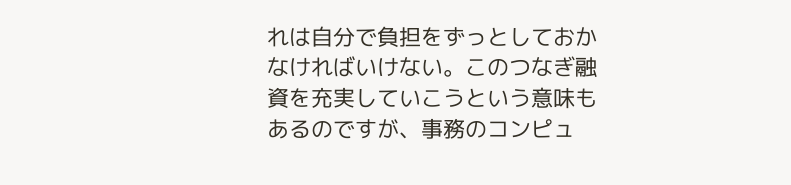れは自分で負担をずっとしておかなければいけない。このつなぎ融資を充実していこうという意味もあるのですが、事務のコンピュ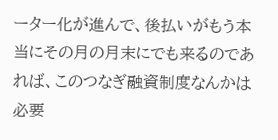ーター化が進んで、後払いがもう本当にその月の月末にでも来るのであれば、このつなぎ融資制度なんかは必要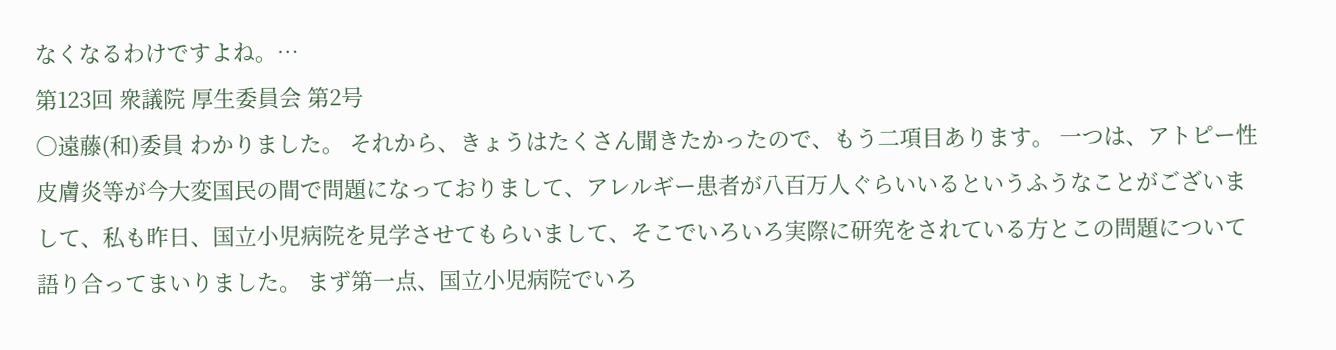なくなるわけですよね。…
第123回 衆議院 厚生委員会 第2号
○遠藤(和)委員 わかりました。 それから、きょうはたくさん聞きたかったので、もう二項目あります。 一つは、アトピー性皮膚炎等が今大変国民の間で問題になっておりまして、アレルギー患者が八百万人ぐらいいるというふうなことがございまして、私も昨日、国立小児病院を見学させてもらいまして、そこでいろいろ実際に研究をされている方とこの問題について語り合ってまいりました。 まず第一点、国立小児病院でいろ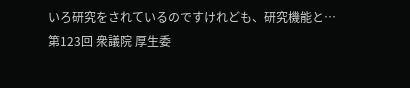いろ研究をされているのですけれども、研究機能と…
第123回 衆議院 厚生委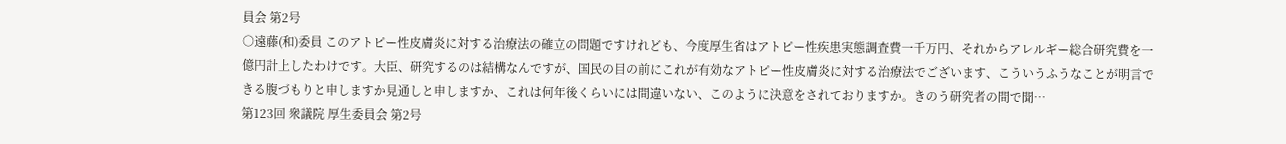員会 第2号
○遠藤(和)委員 このアトピー性皮膚炎に対する治療法の確立の問題ですけれども、今度厚生省はアトピー性疾患実態調査費一千万円、それからアレルギー総合研究費を一億円計上したわけです。大臣、研究するのは結構なんですが、国民の目の前にこれが有効なアトピー性皮膚炎に対する治療法でございます、こういうふうなことが明言できる腹づもりと申しますか見通しと申しますか、これは何年後くらいには間違いない、このように決意をされておりますか。きのう研究者の間で聞…
第123回 衆議院 厚生委員会 第2号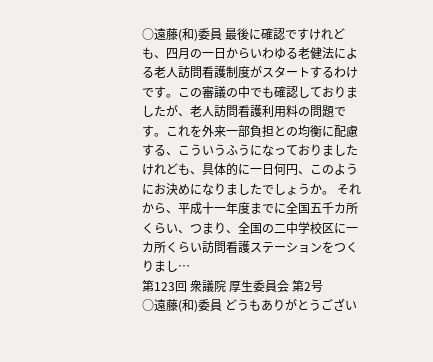○遠藤(和)委員 最後に確認ですけれども、四月の一日からいわゆる老健法による老人訪問看護制度がスタートするわけです。この審議の中でも確認しておりましたが、老人訪問看護利用料の問題です。これを外来一部負担との均衡に配慮する、こういうふうになっておりましたけれども、具体的に一日何円、このようにお決めになりましたでしょうか。 それから、平成十一年度までに全国五千カ所くらい、つまり、全国の二中学校区に一カ所くらい訪問看護ステーションをつくりまし…
第123回 衆議院 厚生委員会 第2号
○遠藤(和)委員 どうもありがとうござい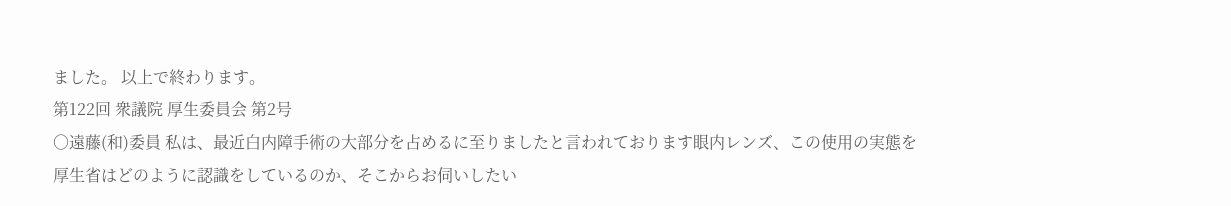ました。 以上で終わります。
第122回 衆議院 厚生委員会 第2号
○遠藤(和)委員 私は、最近白内障手術の大部分を占めるに至りましたと言われております眼内レンズ、この使用の実態を厚生省はどのように認識をしているのか、そこからお伺いしたい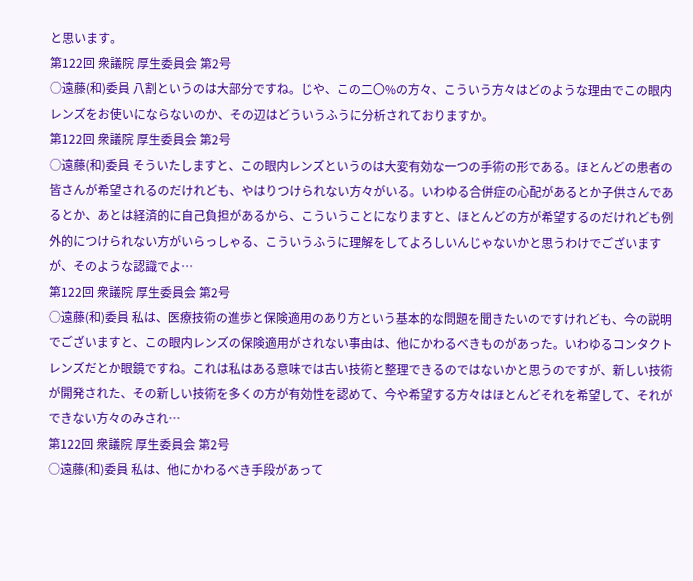と思います。
第122回 衆議院 厚生委員会 第2号
○遠藤(和)委員 八割というのは大部分ですね。じや、この二〇%の方々、こういう方々はどのような理由でこの眼内レンズをお使いにならないのか、その辺はどういうふうに分析されておりますか。
第122回 衆議院 厚生委員会 第2号
○遠藤(和)委員 そういたしますと、この眼内レンズというのは大変有効な一つの手術の形である。ほとんどの患者の皆さんが希望されるのだけれども、やはりつけられない方々がいる。いわゆる合併症の心配があるとか子供さんであるとか、あとは経済的に自己負担があるから、こういうことになりますと、ほとんどの方が希望するのだけれども例外的につけられない方がいらっしゃる、こういうふうに理解をしてよろしいんじゃないかと思うわけでございますが、そのような認識でよ…
第122回 衆議院 厚生委員会 第2号
○遠藤(和)委員 私は、医療技術の進歩と保険適用のあり方という基本的な問題を聞きたいのですけれども、今の説明でございますと、この眼内レンズの保険適用がされない事由は、他にかわるべきものがあった。いわゆるコンタクトレンズだとか眼鏡ですね。これは私はある意味では古い技術と整理できるのではないかと思うのですが、新しい技術が開発された、その新しい技術を多くの方が有効性を認めて、今や希望する方々はほとんどそれを希望して、それができない方々のみされ…
第122回 衆議院 厚生委員会 第2号
○遠藤(和)委員 私は、他にかわるべき手段があって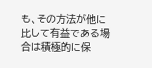も、その方法が他に比して有益である場合は積極的に保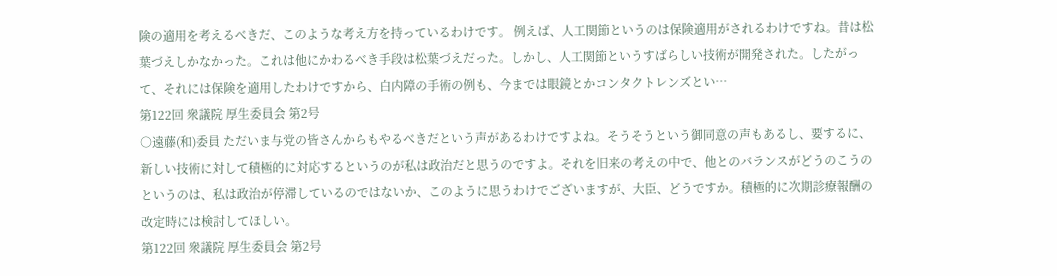険の適用を考えるべきだ、このような考え方を持っているわけです。 例えば、人工関節というのは保険適用がされるわけですね。昔は松葉づえしかなかった。これは他にかわるべき手段は松葉づえだった。しかし、人工関節というすばらしい技術が開発された。したがって、それには保険を適用したわけですから、白内障の手術の例も、今までは眼鏡とかコンタクトレンズとい…
第122回 衆議院 厚生委員会 第2号
○遠藤(和)委員 ただいま与党の皆さんからもやるべきだという声があるわけですよね。そうそうという御同意の声もあるし、要するに、新しい技術に対して積極的に対応するというのが私は政治だと思うのですよ。それを旧来の考えの中で、他とのバランスがどうのこうのというのは、私は政治が停滞しているのではないか、このように思うわけでございますが、大臣、どうですか。積極的に次期診療報酬の改定時には検討してほしい。
第122回 衆議院 厚生委員会 第2号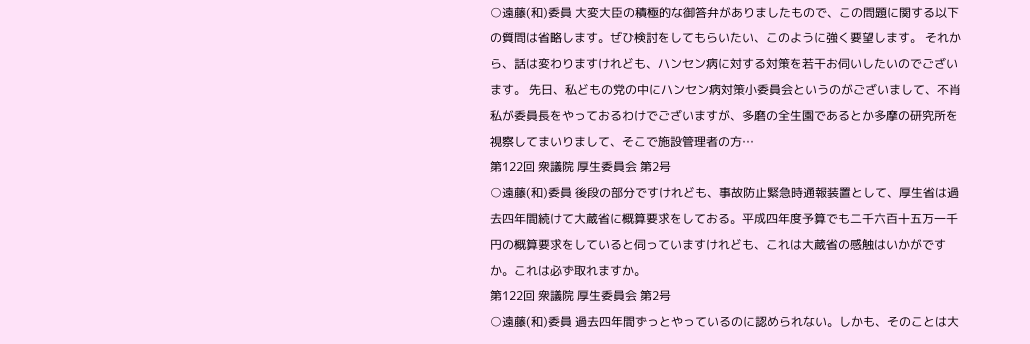○遠藤(和)委員 大変大臣の積極的な御答弁がありましたもので、この問題に関する以下の質問は省略します。ぜひ検討をしてもらいたい、このように強く要望します。 それから、話は変わりますけれども、ハンセン病に対する対策を若干お伺いしたいのでございます。 先日、私どもの党の中にハンセン病対策小委員会というのがございまして、不肖私が委員長をやっておるわけでございますが、多磨の全生園であるとか多摩の研究所を視察してまいりまして、そこで施設管理者の方…
第122回 衆議院 厚生委員会 第2号
○遠藤(和)委員 後段の部分ですけれども、事故防止緊急時通報装置として、厚生省は過去四年間続けて大蔵省に概算要求をしておる。平成四年度予算でも二千六百十五万一千円の概算要求をしていると伺っていますけれども、これは大蔵省の感触はいかがですか。これは必ず取れますか。
第122回 衆議院 厚生委員会 第2号
○遠藤(和)委員 過去四年間ずっとやっているのに認められない。しかも、そのことは大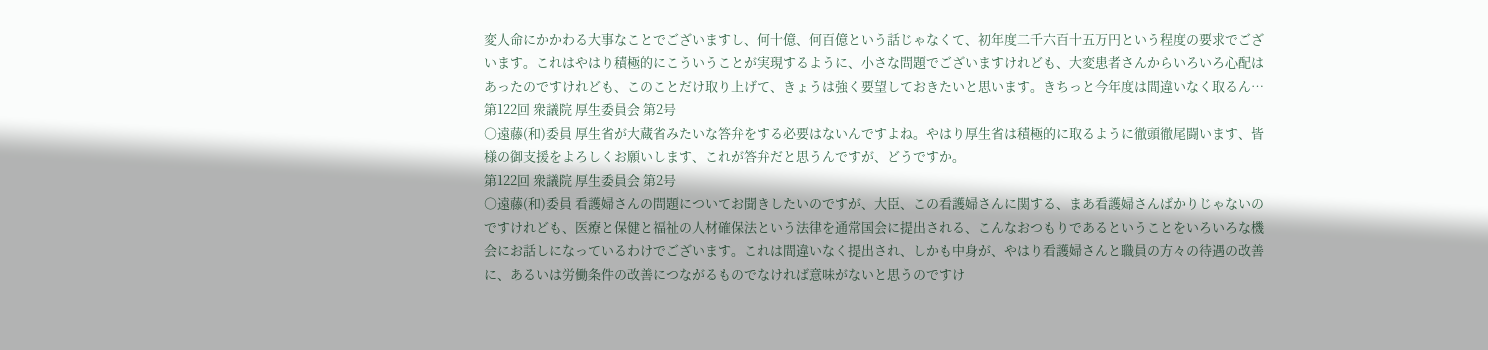変人命にかかわる大事なことでございますし、何十億、何百億という話じゃなくて、初年度二千六百十五万円という程度の要求でございます。これはやはり積極的にこういうことが実現するように、小さな問題でございますけれども、大変患者さんからいろいろ心配はあったのですけれども、このことだけ取り上げて、きょうは強く要望しておきたいと思います。きちっと今年度は間違いなく取るん…
第122回 衆議院 厚生委員会 第2号
○遠藤(和)委員 厚生省が大蔵省みたいな答弁をする必要はないんですよね。やはり厚生省は積極的に取るように徹頭徹尾闘います、皆様の御支援をよろしくお願いします、これが答弁だと思うんですが、どうですか。
第122回 衆議院 厚生委員会 第2号
○遠藤(和)委員 看護婦さんの問題についてお聞きしたいのですが、大臣、この看護婦さんに関する、まあ看護婦さんばかりじゃないのですけれども、医療と保健と福祉の人材確保法という法律を通常国会に提出される、こんなおつもりであるということをいろいろな機会にお話しになっているわけでございます。これは間違いなく提出され、しかも中身が、やはり看護婦さんと職員の方々の待遇の改善に、あるいは労働条件の改善につながるものでなければ意味がないと思うのですけ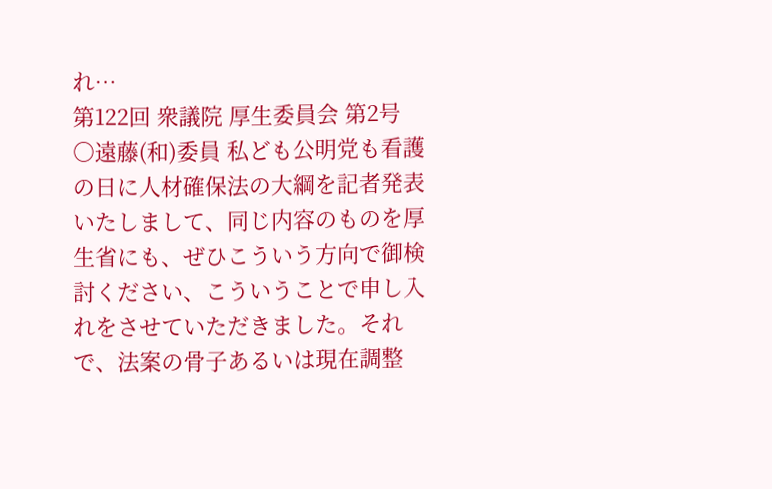れ…
第122回 衆議院 厚生委員会 第2号
○遠藤(和)委員 私ども公明党も看護の日に人材確保法の大綱を記者発表いたしまして、同じ内容のものを厚生省にも、ぜひこういう方向で御検討ください、こういうことで申し入れをさせていただきました。それで、法案の骨子あるいは現在調整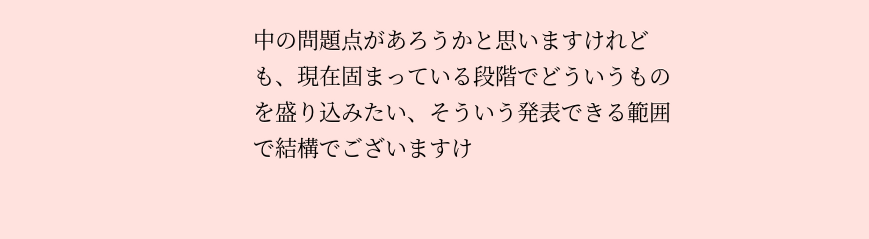中の問題点があろうかと思いますけれども、現在固まっている段階でどういうものを盛り込みたい、そういう発表できる範囲で結構でございますけ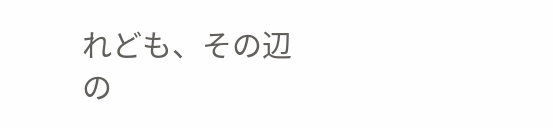れども、その辺の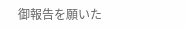御報告を願いた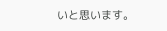いと思います。